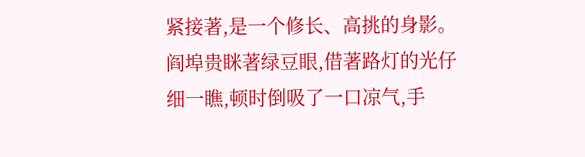紧接著,是一个修长、高挑的身影。
阎埠贵眯著绿豆眼,借著路灯的光仔细一瞧,顿时倒吸了一口凉气,手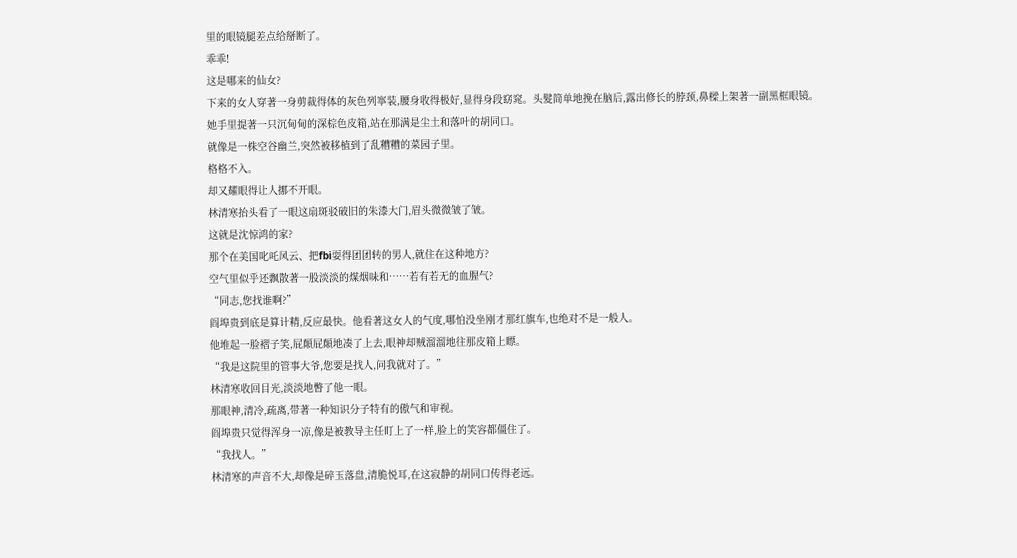里的眼镜腿差点给掰断了。
乖乖!
这是哪来的仙女?
下来的女人穿著一身剪裁得体的灰色列寧装,腰身收得极好,显得身段窈窕。头髮简单地挽在脑后,露出修长的脖颈,鼻樑上架著一副黑框眼镜。
她手里提著一只沉甸甸的深棕色皮箱,站在那满是尘土和落叶的胡同口。
就像是一株空谷幽兰,突然被移植到了乱糟糟的菜园子里。
格格不入。
却又耀眼得让人挪不开眼。
林清寒抬头看了一眼这扇斑驳破旧的朱漆大门,眉头微微皱了皱。
这就是沈惊鸿的家?
那个在美国叱吒风云、把fbi耍得团团转的男人,就住在这种地方?
空气里似乎还飘散著一股淡淡的煤烟味和……若有若无的血腥气?
“同志,您找谁啊?”
阎埠贵到底是算计精,反应最快。他看著这女人的气度,哪怕没坐刚才那红旗车,也绝对不是一般人。
他堆起一脸褶子笑,屁顛屁顛地凑了上去,眼神却贼溜溜地往那皮箱上瞟。
“我是这院里的管事大爷,您要是找人,问我就对了。”
林清寒收回目光,淡淡地瞥了他一眼。
那眼神,清冷,疏离,带著一种知识分子特有的傲气和审视。
阎埠贵只觉得浑身一凉,像是被教导主任盯上了一样,脸上的笑容都僵住了。
“我找人。”
林清寒的声音不大,却像是碎玉落盘,清脆悦耳,在这寂静的胡同口传得老远。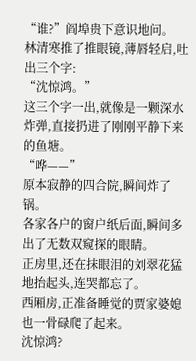“谁?”阎埠贵下意识地问。
林清寒推了推眼镜,薄唇轻启,吐出三个字:
“沈惊鸿。”
这三个字一出,就像是一颗深水炸弹,直接扔进了刚刚平静下来的鱼塘。
“哗——”
原本寂静的四合院,瞬间炸了锅。
各家各户的窗户纸后面,瞬间多出了无数双窥探的眼睛。
正房里,还在抹眼泪的刘翠花猛地抬起头,连哭都忘了。
西厢房,正准备睡觉的贾家婆媳也一骨碌爬了起来。
沈惊鸿?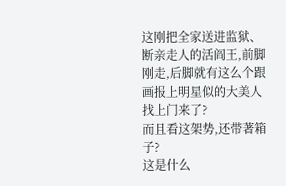这刚把全家送进监狱、断亲走人的活阎王,前脚刚走,后脚就有这么个跟画报上明星似的大美人找上门来了?
而且看这架势,还带著箱子?
这是什么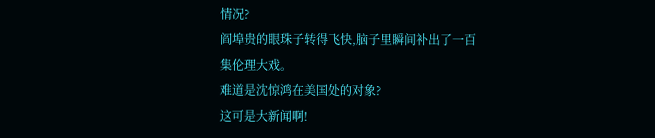情况?
阎埠贵的眼珠子转得飞快,脑子里瞬间补出了一百集伦理大戏。
难道是沈惊鸿在美国处的对象?
这可是大新闻啊!